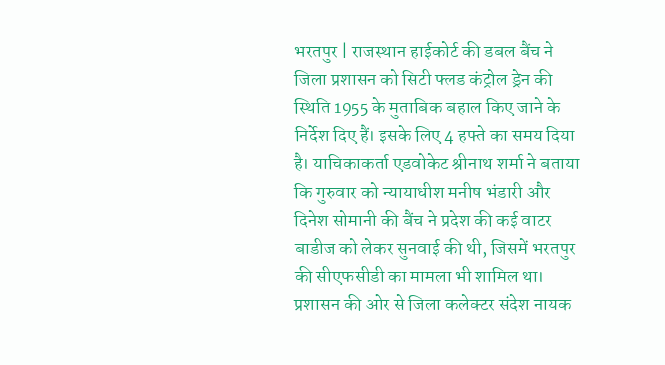भरतपुर | राजस्थान हाईकोर्ट की डबल बैंच ने जिला प्रशासन को सिटी फ्लड कंट्रोल ड्रेन की स्थिति 1955 के मुताबिक बहाल किए जाने के निर्देश दिए हैं। इसके लिए 4 हफ्ते का समय दिया है। याचिकाकर्ता एडवोकेट श्रीनाथ शर्मा ने बताया कि गुरुवार को न्यायाधीश मनीष भंडारी और दिनेश सोमानी की बैंच ने प्रदेश की कई वाटर बाडीज को लेकर सुनवाई की थी, जिसमें भरतपुर की सीएफसीडी का मामला भी शामिल था। प्रशासन की ओर से जिला कलेक्टर संदेश नायक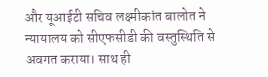और यूआईटी सचिव लक्ष्मीकांत बालोत ने न्यायालय को सीएफसीडी की वस्तुस्थिति से अवगत कराया। साथ ही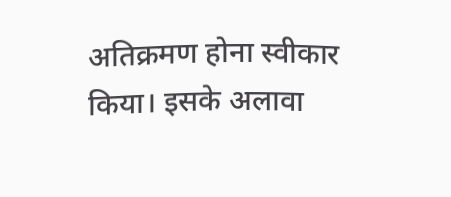अतिक्रमण होना स्वीकार किया। इसके अलावा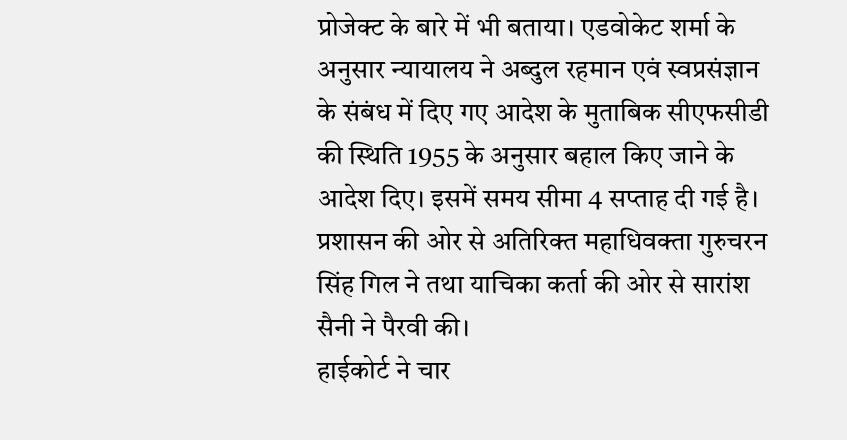प्रोजेक्ट के बारे में भी बताया। एडवोकेट शर्मा के अनुसार न्यायालय ने अब्दुल रहमान एवं स्वप्रसंज्ञान के संबंध में दिए गए आदेश के मुताबिक सीएफसीडी की स्थिति 1955 के अनुसार बहाल किए जाने के आदेश दिए। इसमें समय सीमा 4 सप्ताह दी गई है। प्रशासन की ओर से अतिरिक्त महाधिवक्ता गुरुचरन सिंह गिल ने तथा याचिका कर्ता की ओर से सारांश सैनी ने पैरवी की।
हाईकोर्ट ने चार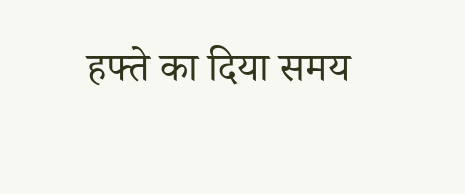हफ्ते का दिया समय